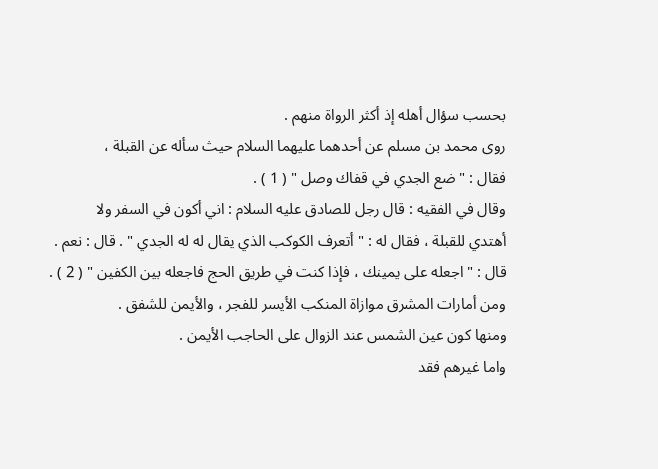بحسب سؤال أهله إذ أكثر الرواة منهم .
روى محمد بن مسلم عن أحدهما عليهما السلام حيث سأله عن القبلة ،
فقال : " ضع الجدي في قفاك وصل " ( 1 ) .
وقال في الفقيه : قال رجل للصادق عليه السلام : اني أكون في السفر ولا
أهتدي للقبلة ، فقال له : " أتعرف الكوكب الذي يقال له له الجدي " . قال : نعم .
قال : " اجعله على يمينك ، فإذا كنت في طريق الحج فاجعله بين الكفين " ( 2 ) .
ومن أمارات المشرق موازاة المنكب الأيسر للفجر ، والأيمن للشفق .
ومنها كون عين الشمس عند الزوال على الحاجب الأيمن .
واما غيرهم فقد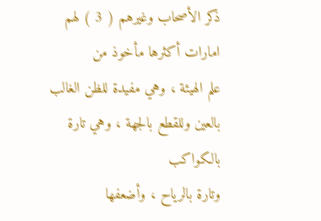ذكر الأصحاب وغيرهم ( 3 ) لهم امارات أكثرها مأخوذ من
علم الهيئة ، وهي مفيدة للظن الغالب بالعين وللقطع بالجهة ، وهي تارة بالكواكب
وتارة بالرياح ، وأضعفها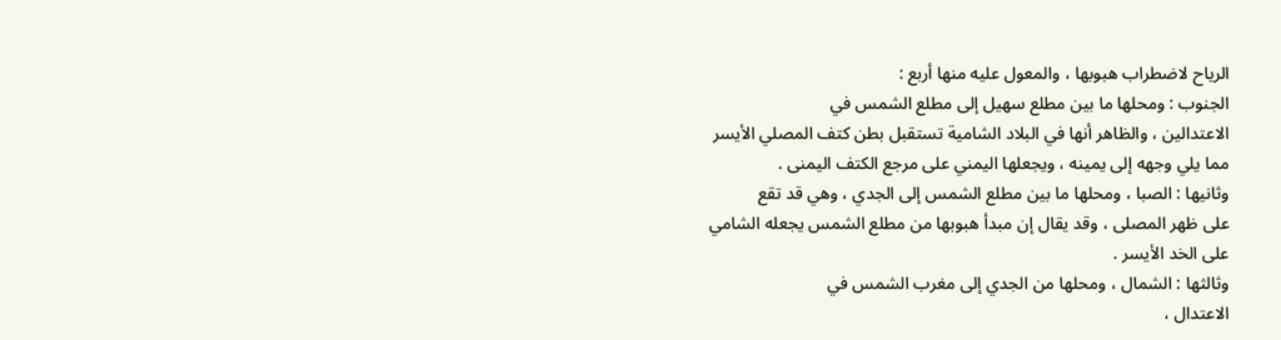الرياح لاضطراب هبوبها ، والمعول عليه منها أربع :
الجنوب : ومحلها ما بين مطلع سهيل إلى مطلع الشمس في
الاعتدالين ، والظاهر أنها في البلاد الشامية تستقبل بطن كتف المصلي الأيسر
مما يلي وجهه إلى يمينه ، ويجعلها اليمني على مرجع الكتف اليمنى .
وثانيها : الصبا ، ومحلها ما بين مطلع الشمس إلى الجدي ، وهي قد تقع
على ظهر المصلى ، وقد يقال إن مبدأ هبوبها من مطلع الشمس يجعله الشامي
على الخد الأيسر .
وثالثها : الشمال ، ومحلها من الجدي إلى مغرب الشمس في
الاعتدال ،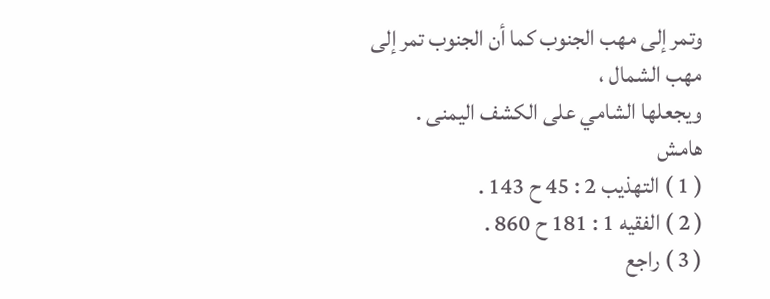وتمر إلى مهب الجنوب كما أن الجنوب تمر إلى مهب الشمال ،
ويجعلها الشامي على الكشف اليمنى .
هامش
( 1 ) التهذيب 2 : 45 ح 143 .
( 2 ) الفقيه 1 : 181 ح 860 .
( 3 ) راجع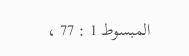المبسوط 1 : 77 ،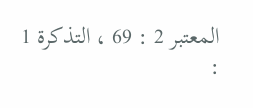المعتبر 2 : 69 ، التذكرة 1 :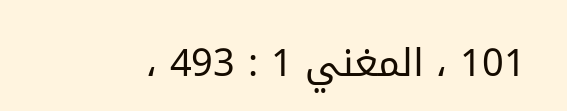101 ، المغني 1 : 493 ،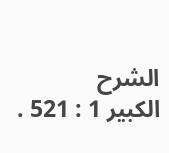الشرح
الكبير 1 : 521 .